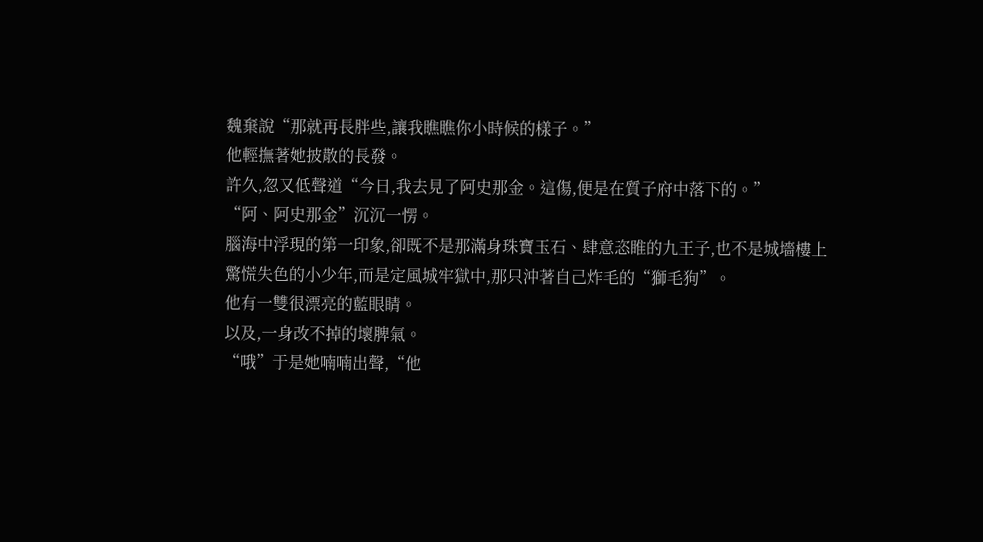魏棄說“那就再長胖些,讓我瞧瞧你小時候的樣子。”
他輕撫著她披散的長發。
許久,忽又低聲道“今日,我去見了阿史那金。這傷,便是在質子府中落下的。”
“阿、阿史那金”沉沉一愣。
腦海中浮現的第一印象,卻既不是那滿身珠寶玉石、肆意恣睢的九王子,也不是城墻樓上驚慌失色的小少年,而是定風城牢獄中,那只沖著自己炸毛的“獅毛狗”。
他有一雙很漂亮的藍眼睛。
以及,一身改不掉的壞脾氣。
“哦”于是她喃喃出聲,“他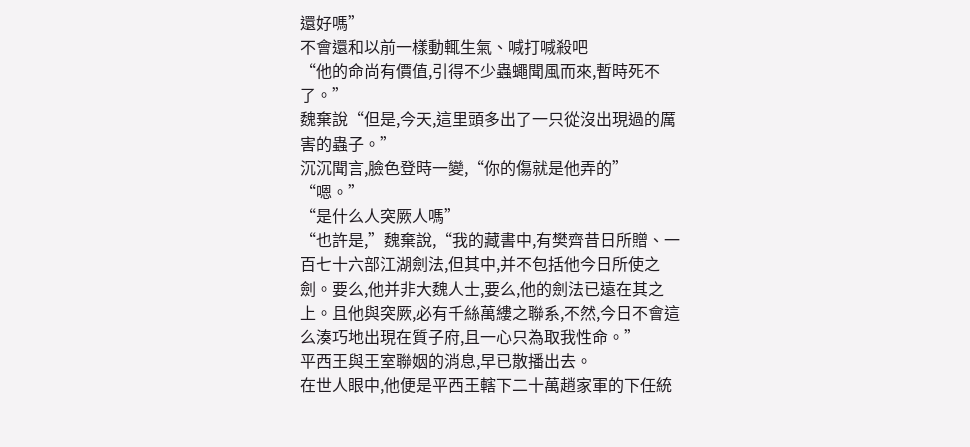還好嗎”
不會還和以前一樣動輒生氣、喊打喊殺吧
“他的命尚有價值,引得不少蟲蠅聞風而來,暫時死不了。”
魏棄說“但是,今天,這里頭多出了一只從沒出現過的厲害的蟲子。”
沉沉聞言,臉色登時一變,“你的傷就是他弄的”
“嗯。”
“是什么人突厥人嗎”
“也許是,”魏棄說,“我的藏書中,有樊齊昔日所贈、一百七十六部江湖劍法,但其中,并不包括他今日所使之劍。要么,他并非大魏人士,要么,他的劍法已遠在其之上。且他與突厥,必有千絲萬縷之聯系,不然,今日不會這么湊巧地出現在質子府,且一心只為取我性命。”
平西王與王室聯姻的消息,早已散播出去。
在世人眼中,他便是平西王轄下二十萬趙家軍的下任統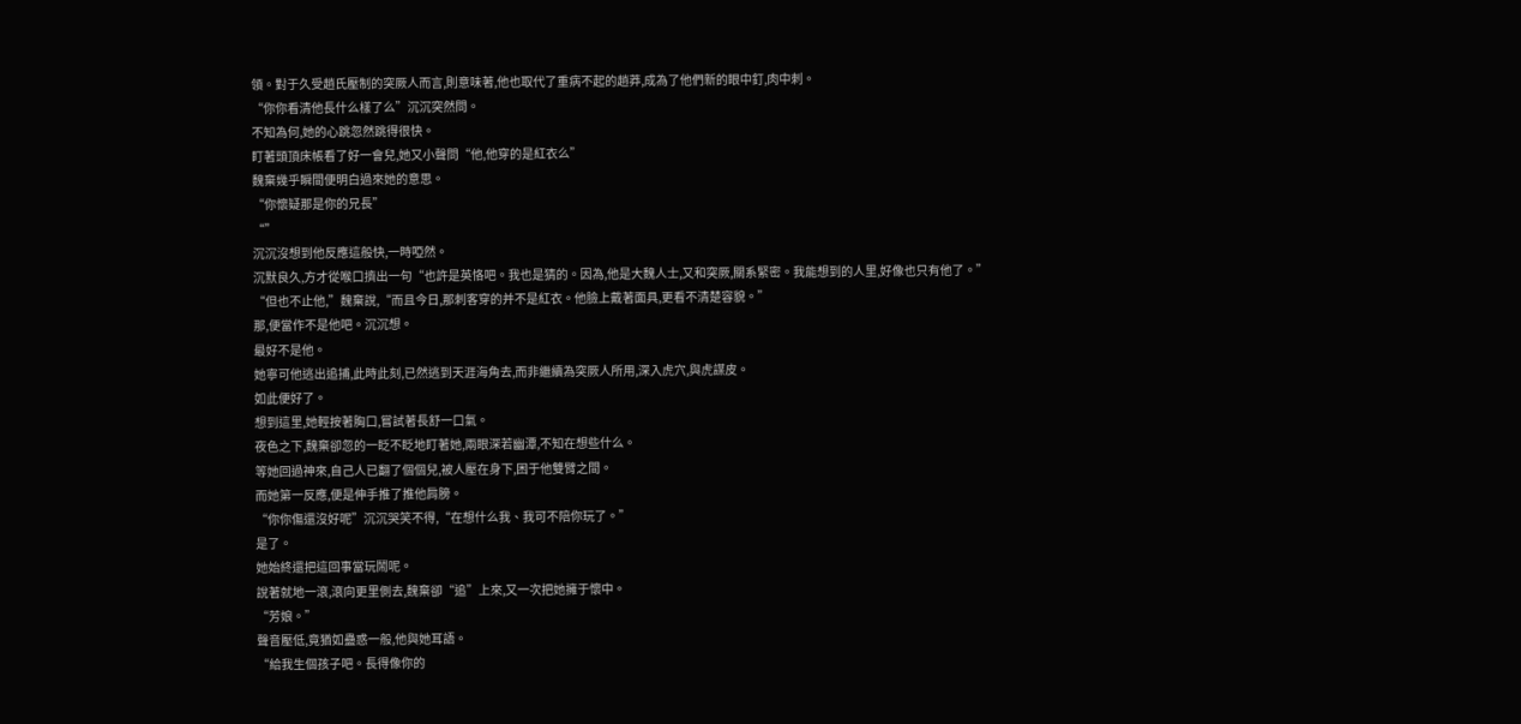領。對于久受趙氏壓制的突厥人而言,則意味著,他也取代了重病不起的趙莽,成為了他們新的眼中釘,肉中刺。
“你你看清他長什么樣了么”沉沉突然問。
不知為何,她的心跳忽然跳得很快。
盯著頭頂床帳看了好一會兒,她又小聲問“他,他穿的是紅衣么”
魏棄幾乎瞬間便明白過來她的意思。
“你懷疑那是你的兄長”
“”
沉沉沒想到他反應這般快,一時啞然。
沉默良久,方才從喉口擠出一句“也許是英恪吧。我也是猜的。因為,他是大魏人士,又和突厥,關系緊密。我能想到的人里,好像也只有他了。”
“但也不止他,”魏棄說,“而且今日,那刺客穿的并不是紅衣。他臉上戴著面具,更看不清楚容貌。”
那,便當作不是他吧。沉沉想。
最好不是他。
她寧可他逃出追捕,此時此刻,已然逃到天涯海角去,而非繼續為突厥人所用,深入虎穴,與虎謀皮。
如此便好了。
想到這里,她輕按著胸口,嘗試著長舒一口氣。
夜色之下,魏棄卻忽的一眨不眨地盯著她,兩眼深若幽潭,不知在想些什么。
等她回過神來,自己人已翻了個個兒,被人壓在身下,困于他雙臂之間。
而她第一反應,便是伸手推了推他肩膀。
“你你傷還沒好呢”沉沉哭笑不得,“在想什么我、我可不陪你玩了。”
是了。
她始終還把這回事當玩鬧呢。
說著就地一滾,滾向更里側去,魏棄卻“追”上來,又一次把她擁于懷中。
“芳娘。”
聲音壓低,竟猶如蠱惑一般,他與她耳語。
“給我生個孩子吧。長得像你的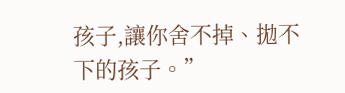孩子,讓你舍不掉、拋不下的孩子。”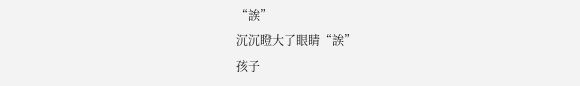“誒”
沉沉瞪大了眼睛“誒”
孩子